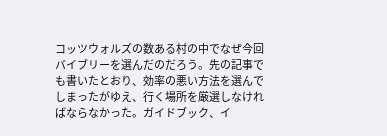コッツウォルズの数ある村の中でなぜ今回バイブリーを選んだのだろう。先の記事でも書いたとおり、効率の悪い方法を選んでしまったがゆえ、行く場所を厳選しなければならなかった。ガイドブック、イ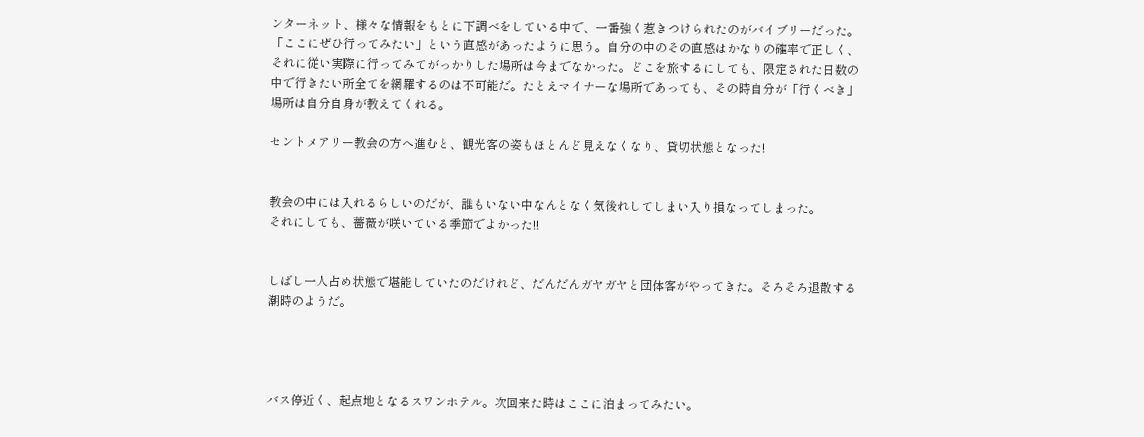ンターネット、様々な情報をもとに下調べをしている中で、一番強く惹きつけられたのがバイブリーだった。「ここにぜひ行ってみたい」という直感があったように思う。自分の中のその直感はかなりの確率で正しく、それに従い実際に行ってみてがっかりした場所は今までなかった。どこを旅するにしても、限定された日数の中で行きたい所全てを網羅するのは不可能だ。たとえマイナーな場所であっても、その時自分が「行くべき」場所は自分自身が教えてくれる。

セントメアリー教会の方へ進むと、観光客の姿もほとんど見えなくなり、貸切状態となった!


教会の中には入れるらしいのだが、誰もいない中なんとなく気後れしてしまい入り損なってしまった。
それにしても、薔薇が咲いている季節でよかった!!


しばし一人占め状態で堪能していたのだけれど、だんだんガヤガヤと団体客がやってきた。そろそろ退散する潮時のようだ。




バス停近く、起点地となるスワンホテル。次回来た時はここに泊まってみたい。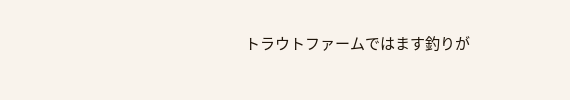トラウトファームではます釣りが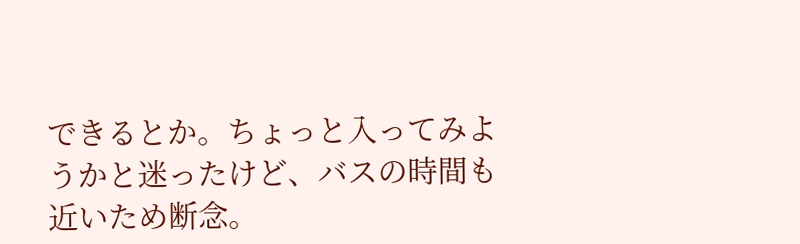できるとか。ちょっと入ってみようかと迷ったけど、バスの時間も近いため断念。